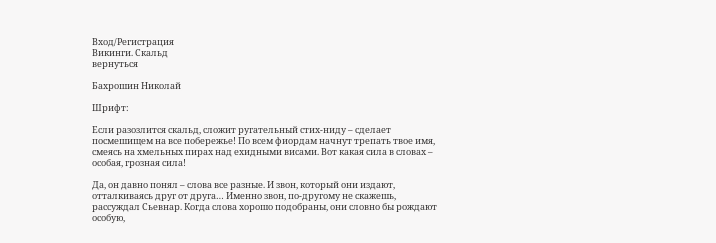Вход/Регистрация
Викинги. Скальд
вернуться

Бахрошин Николай

Шрифт:

Если разозлится скальд, сложит ругательный стих-ниду – сделает посмешищем на все побережье! По всем фиордам начнут трепать твое имя, смеясь на хмельных пирах над ехидными висами. Вот какая сила в словах – особая, грозная сила!

Да, он давно понял – слова все разные. И звон, который они издают, отталкиваясь друг от друга… Именно звон, по-другому не скажешь, рассуждал Сьевнар. Когда слова хорошо подобраны, они словно бы рождают особую,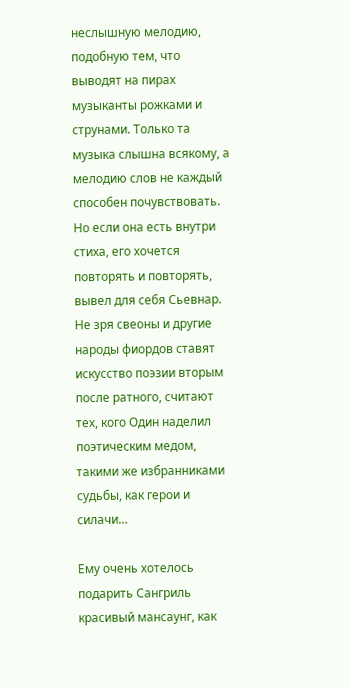неслышную мелодию, подобную тем, что выводят на пирах музыканты рожками и струнами. Только та музыка слышна всякому, а мелодию слов не каждый способен почувствовать. Но если она есть внутри стиха, его хочется повторять и повторять, вывел для себя Сьевнар. Не зря свеоны и другие народы фиордов ставят искусство поэзии вторым после ратного, считают тех, кого Один наделил поэтическим медом, такими же избранниками судьбы, как герои и силачи…

Ему очень хотелось подарить Сангриль красивый мансаунг, как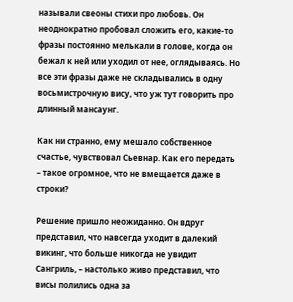называли свеоны стихи про любовь. Он неоднократно пробовал сложить его, какие-то фразы постоянно мелькали в голове, когда он бежал к ней или уходил от нее, оглядываясь. Но все эти фразы даже не складывались в одну восьмистрочную вису, что уж тут говорить про длинный мансаунг.

Как ни странно, ему мешало собственное счастье, чувствовал Сьевнар. Как его передать – такое огромное, что не вмещается даже в строки?

Решение пришло неожиданно. Он вдруг представил, что навсегда уходит в далекий викинг, что больше никогда не увидит Сангриль, – настолько живо представил, что висы полились одна за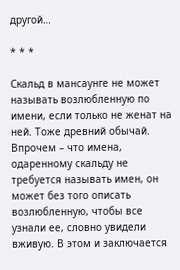другой…

* * *

Скальд в мансаунге не может называть возлюбленную по имени, если только не женат на ней. Тоже древний обычай. Впрочем – что имена, одаренному скальду не требуется называть имен, он может без того описать возлюбленную, чтобы все узнали ее, словно увидели вживую. В этом и заключается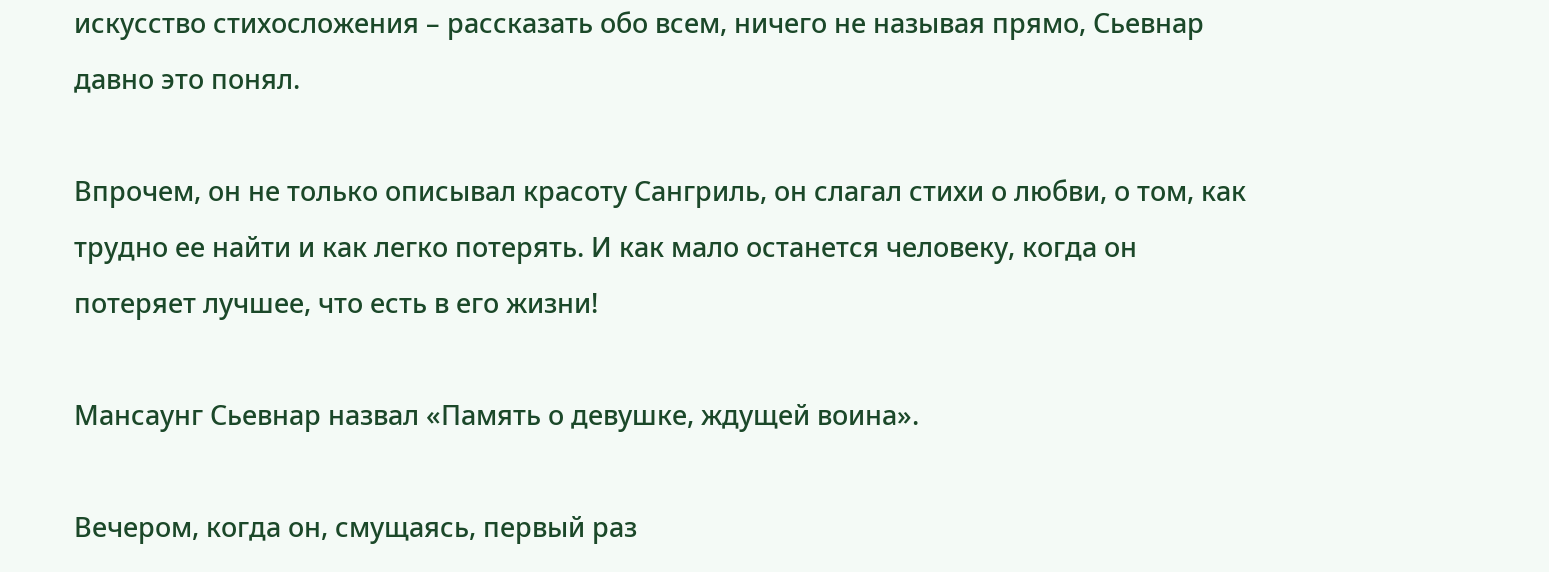искусство стихосложения – рассказать обо всем, ничего не называя прямо, Сьевнар давно это понял.

Впрочем, он не только описывал красоту Сангриль, он слагал стихи о любви, о том, как трудно ее найти и как легко потерять. И как мало останется человеку, когда он потеряет лучшее, что есть в его жизни!

Мансаунг Сьевнар назвал «Память о девушке, ждущей воина».

Вечером, когда он, смущаясь, первый раз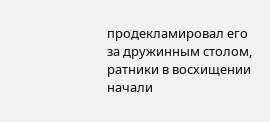продекламировал его за дружинным столом, ратники в восхищении начали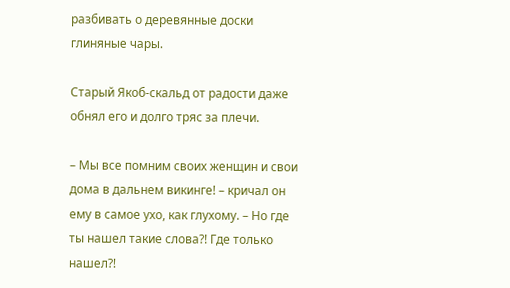разбивать о деревянные доски глиняные чары.

Старый Якоб-скальд от радости даже обнял его и долго тряс за плечи.

– Мы все помним своих женщин и свои дома в дальнем викинге! – кричал он ему в самое ухо, как глухому. – Но где ты нашел такие слова?! Где только нашел?!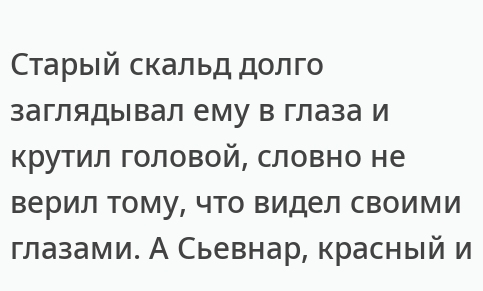Старый скальд долго заглядывал ему в глаза и крутил головой, словно не верил тому, что видел своими глазами. А Сьевнар, красный и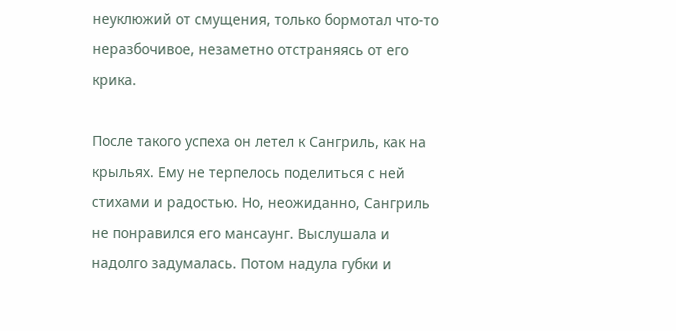неуклюжий от смущения, только бормотал что-то неразбочивое, незаметно отстраняясь от его крика.

После такого успеха он летел к Сангриль, как на крыльях. Ему не терпелось поделиться с ней стихами и радостью. Но, неожиданно, Сангриль не понравился его мансаунг. Выслушала и надолго задумалась. Потом надула губки и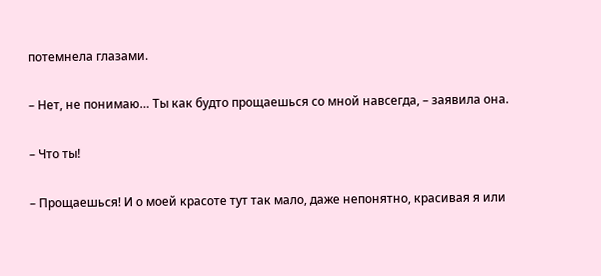потемнела глазами.

– Нет, не понимаю… Ты как будто прощаешься со мной навсегда, – заявила она.

– Что ты!

– Прощаешься! И о моей красоте тут так мало, даже непонятно, красивая я или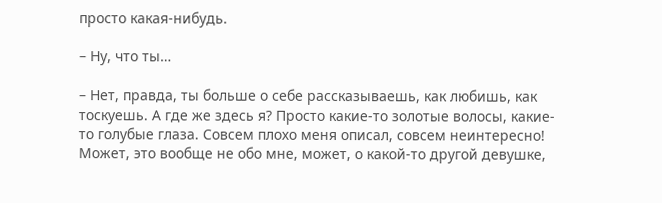просто какая-нибудь.

– Ну, что ты…

– Нет, правда, ты больше о себе рассказываешь, как любишь, как тоскуешь. А где же здесь я? Просто какие-то золотые волосы, какие-то голубые глаза. Совсем плохо меня описал, совсем неинтересно! Может, это вообще не обо мне, может, о какой-то другой девушке,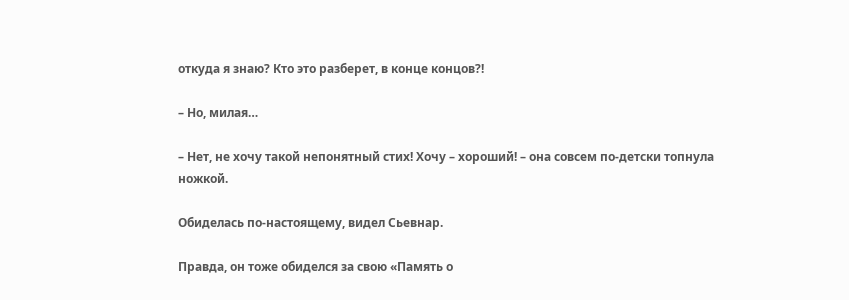откуда я знаю? Кто это разберет, в конце концов?!

– Но, милая…

– Нет, не хочу такой непонятный стих! Хочу – хороший! – она совсем по-детски топнула ножкой.

Обиделась по-настоящему, видел Сьевнар.

Правда, он тоже обиделся за свою «Память о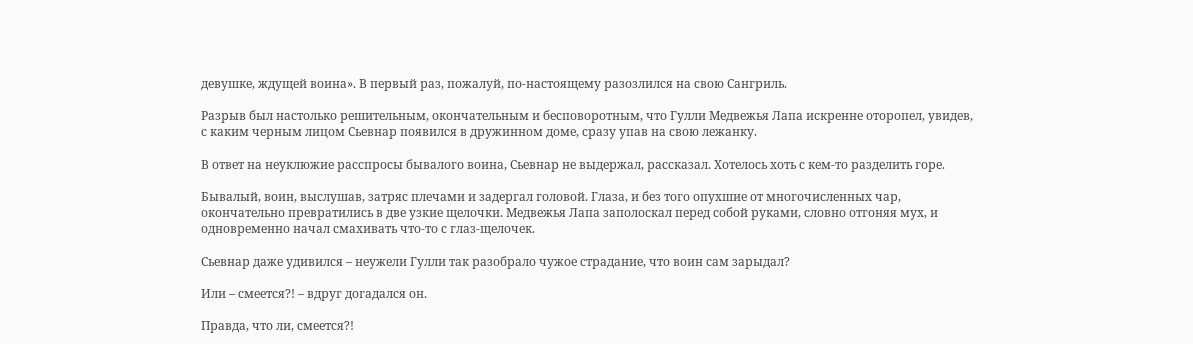девушке, ждущей воина». В первый раз, пожалуй, по-настоящему разозлился на свою Сангриль.

Разрыв был настолько решительным, окончательным и бесповоротным, что Гулли Медвежья Лапа искренне оторопел, увидев, с каким черным лицом Сьевнар появился в дружинном доме, сразу упав на свою лежанку.

В ответ на неуклюжие расспросы бывалого воина, Сьевнар не выдержал, рассказал. Хотелось хоть с кем-то разделить горе.

Бывалый, воин, выслушав, затряс плечами и задергал головой. Глаза, и без того опухшие от многочисленных чар, окончательно превратились в две узкие щелочки. Медвежья Лапа заполоскал перед собой руками, словно отгоняя мух, и одновременно начал смахивать что-то с глаз-щелочек.

Сьевнар даже удивился – неужели Гулли так разобрало чужое страдание, что воин сам зарыдал?

Или – смеется?! – вдруг догадался он.

Правда, что ли, смеется?!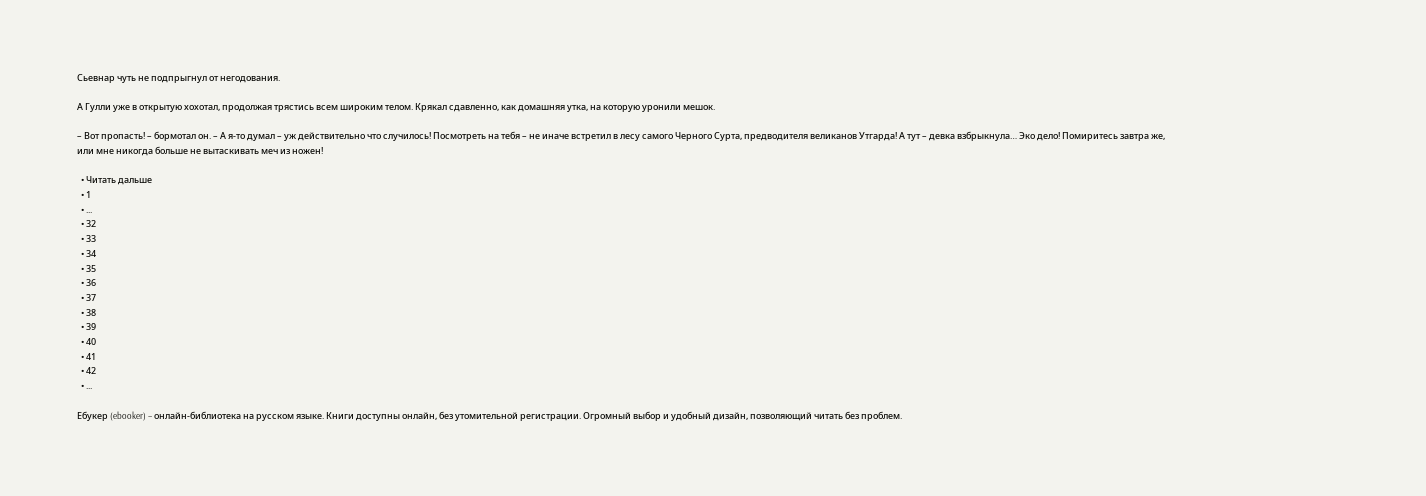Сьевнар чуть не подпрыгнул от негодования.

А Гулли уже в открытую хохотал, продолжая трястись всем широким телом. Крякал сдавленно, как домашняя утка, на которую уронили мешок.

– Вот пропасть! – бормотал он. – А я-то думал – уж действительно что случилось! Посмотреть на тебя – не иначе встретил в лесу самого Черного Сурта, предводителя великанов Утгарда! А тут – девка взбрыкнула… Эко дело! Помиритесь завтра же, или мне никогда больше не вытаскивать меч из ножен!

  • Читать дальше
  • 1
  • ...
  • 32
  • 33
  • 34
  • 35
  • 36
  • 37
  • 38
  • 39
  • 40
  • 41
  • 42
  • ...

Ебукер (ebooker) – онлайн-библиотека на русском языке. Книги доступны онлайн, без утомительной регистрации. Огромный выбор и удобный дизайн, позволяющий читать без проблем.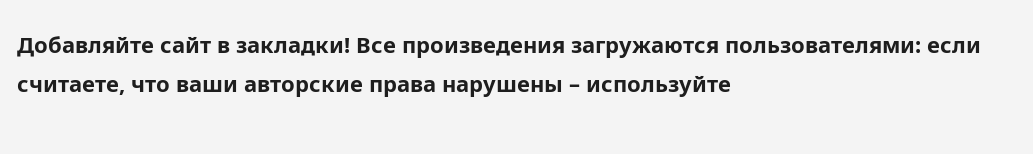Добавляйте сайт в закладки! Все произведения загружаются пользователями: если считаете, что ваши авторские права нарушены – используйте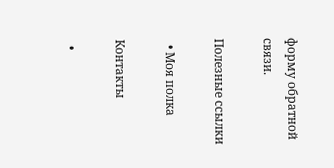форму обратной связи.

Полезные ссылки

  • Моя полка

Контакты

  •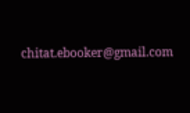chitat.ebooker@gmail.com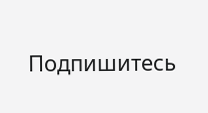Подпишитесь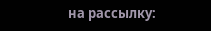на рассылку: